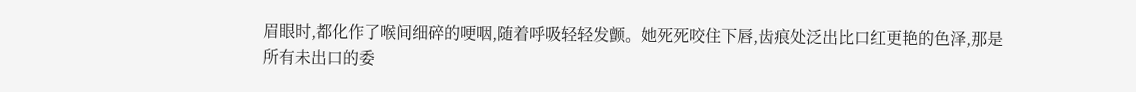眉眼时,都化作了喉间细碎的哽咽,随着呼吸轻轻发颤。她死死咬住下唇,齿痕处泛出比口红更艳的色泽,那是所有未出口的委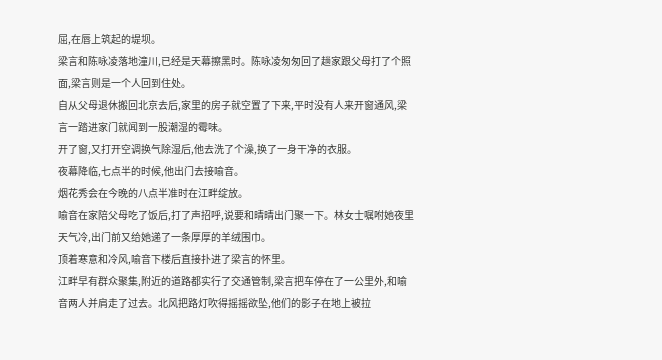屈,在唇上筑起的堤坝。
梁言和陈咏凌落地潼川,已经是天幕擦黑时。陈咏凌匆匆回了趟家跟父母打了个照面,梁言则是一个人回到住处。
自从父母退休搬回北京去后,家里的房子就空置了下来,平时没有人来开窗通风,梁言一踏进家门就闻到一股潮湿的霉味。
开了窗,又打开空调换气除湿后,他去洗了个澡,换了一身干净的衣服。
夜幕降临,七点半的时候,他出门去接喻音。
烟花秀会在今晚的八点半准时在江畔绽放。
喻音在家陪父母吃了饭后,打了声招呼,说要和晴晴出门聚一下。林女士嘱咐她夜里天气冷,出门前又给她递了一条厚厚的羊绒围巾。
顶着寒意和冷风,喻音下楼后直接扑进了梁言的怀里。
江畔早有群众聚集,附近的道路都实行了交通管制,梁言把车停在了一公里外,和喻音两人并肩走了过去。北风把路灯吹得摇摇欲坠,他们的影子在地上被拉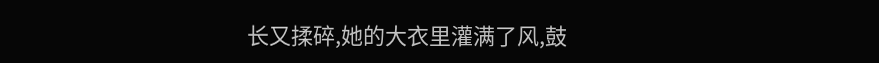长又揉碎,她的大衣里灌满了风,鼓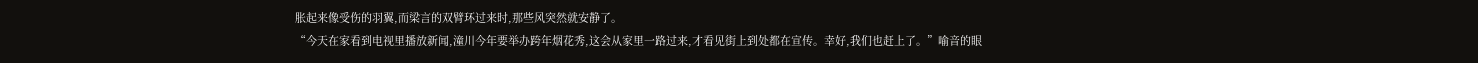胀起来像受伤的羽翼,而梁言的双臂环过来时,那些风突然就安静了。
“今天在家看到电视里播放新闻,潼川今年要举办跨年烟花秀,这会从家里一路过来,才看见街上到处都在宣传。幸好,我们也赶上了。”喻音的眼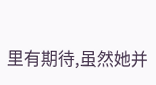里有期待,虽然她并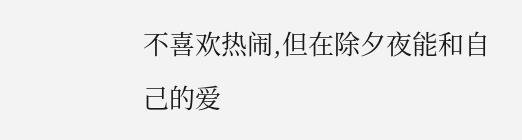不喜欢热闹,但在除夕夜能和自己的爱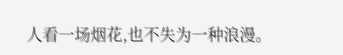人看一场烟花,也不失为一种浪漫。